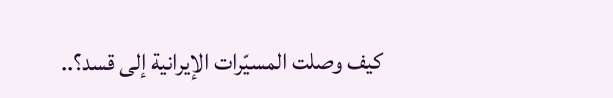كيف وصلت المسيّرات الإيرانية إلى قسد؟..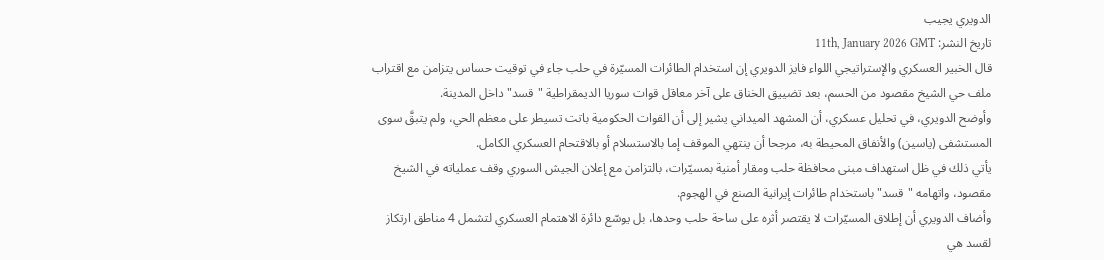الدويري يجيب
تاريخ النشر: 11th, January 2026 GMT
قال الخبير العسكري والإستراتيجي اللواء فايز الدويري إن استخدام الطائرات المسيّرة في حلب جاء في توقيت حساس يتزامن مع اقتراب ملف حي الشيخ مقصود من الحسم، بعد تضييق الخناق على آخر معاقل قوات سوريا الديمقراطية "قسد" داخل المدينة.
وأوضح الدويري، في تحليل عسكري، أن المشهد الميداني يشير إلى أن القوات الحكومية باتت تسيطر على معظم الحي، ولم يتبقَّ سوى المستشفى (ياسين) والأنفاق المحيطة به، مرجحا أن ينتهي الموقف إما بالاستسلام أو بالاقتحام العسكري الكامل.
يأتي ذلك في ظل استهداف مبنى محافظة حلب ومقار أمنية بمسيّرات، بالتزامن مع إعلان الجيش السوري وقف عملياته في الشيخ مقصود، واتهامه "قسد" باستخدام طائرات إيرانية الصنع في الهجوم.
وأضاف الدويري أن إطلاق المسيّرات لا يقتصر أثره على ساحة حلب وحدها، بل يوسّع دائرة الاهتمام العسكري لتشمل 4 مناطق ارتكاز لقسد هي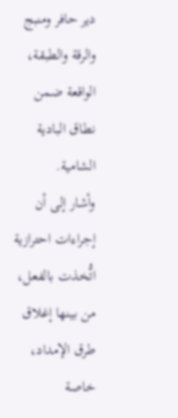دير حافر ومنبج والرقة والطبقة، الواقعة ضمن نطاق البادية الشامية.
وأشار إلى أن إجراءات احترازية اتُّخذت بالفعل، من بينها إغلاق طرق الإمداد، خاصة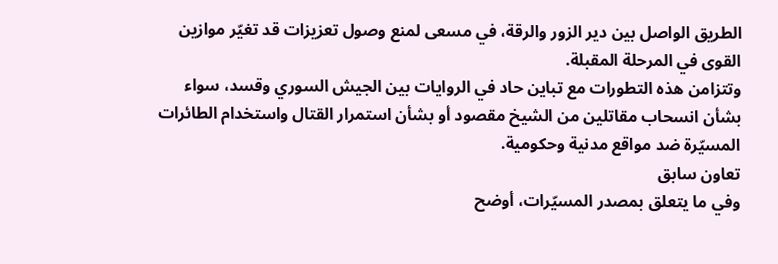الطريق الواصل بين دير الزور والرقة، في مسعى لمنع وصول تعزيزات قد تغيّر موازين القوى في المرحلة المقبلة.
وتتزامن هذه التطورات مع تباين حاد في الروايات بين الجيش السوري وقسد، سواء بشأن انسحاب مقاتلين من الشيخ مقصود أو بشأن استمرار القتال واستخدام الطائرات المسيّرة ضد مواقع مدنية وحكومية.
تعاون سابق
وفي ما يتعلق بمصدر المسيّرات، أوضح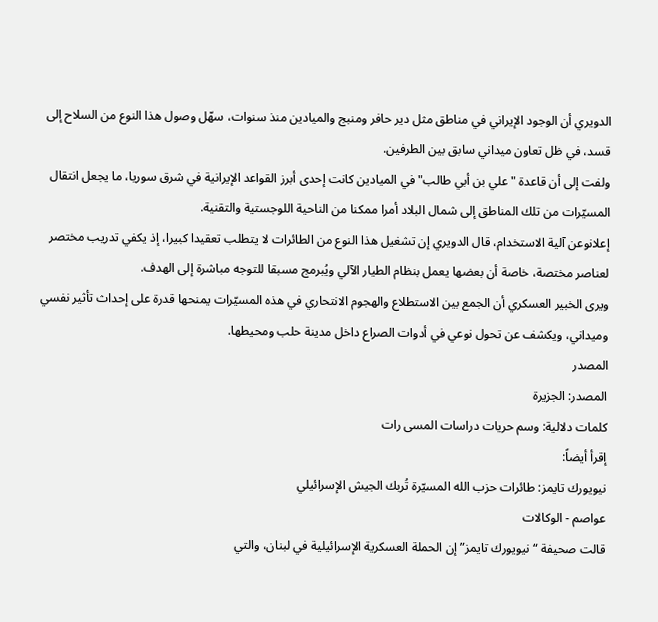الدويري أن الوجود الإيراني في مناطق مثل دير حافر ومنبج والميادين منذ سنوات، سهّل وصول هذا النوع من السلاح إلى قسد، في ظل تعاون ميداني سابق بين الطرفين.
ولفت إلى أن قاعدة "علي بن أبي طالب" في الميادين كانت إحدى أبرز القواعد الإيرانية في شرق سوريا، ما يجعل انتقال المسيّرات من تلك المناطق إلى شمال البلاد أمرا ممكنا من الناحية اللوجستية والتقنية.
إعلانوعن آلية الاستخدام، قال الدويري إن تشغيل هذا النوع من الطائرات لا يتطلب تعقيدا كبيرا، إذ يكفي تدريب مختصر لعناصر مختصة، خاصة أن بعضها يعمل بنظام الطيار الآلي ويُبرمج مسبقا للتوجه مباشرة إلى الهدف.
ويرى الخبير العسكري أن الجمع بين الاستطلاع والهجوم الانتحاري في هذه المسيّرات يمنحها قدرة على إحداث تأثير نفسي وميداني، ويكشف عن تحول نوعي في أدوات الصراع داخل مدينة حلب ومحيطها.
المصدر
المصدر: الجزيرة
كلمات دلالية: وسم حريات دراسات المسی رات
إقرأ أيضاً:
نيويورك تايمز: طائرات حزب الله المسيّرة تُربك الجيش الإسرائيلي
عواصم - الوكالات
قالت صحيفة “نيويورك تايمز” إن الحملة العسكرية الإسرائيلية في لبنان، والتي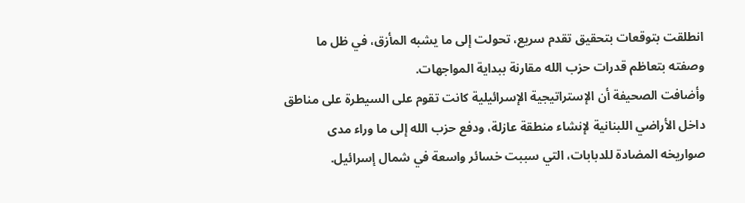انطلقت بتوقعات بتحقيق تقدم سريع، تحولت إلى ما يشبه المأزق، في ظل ما وصفته بتعاظم قدرات حزب الله مقارنة ببداية المواجهات.
وأضافت الصحيفة أن الإستراتيجية الإسرائيلية كانت تقوم على السيطرة على مناطق داخل الأراضي اللبنانية لإنشاء منطقة عازلة، ودفع حزب الله إلى ما وراء مدى صواريخه المضادة للدبابات، التي سببت خسائر واسعة في شمال إسرائيل.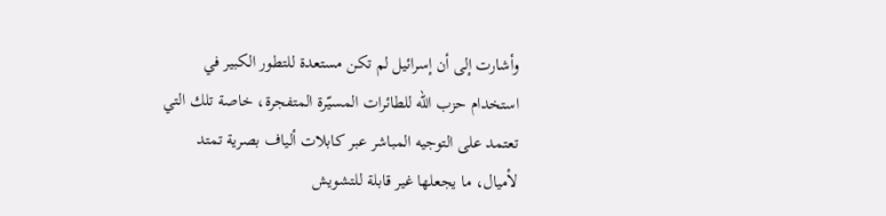وأشارت إلى أن إسرائيل لم تكن مستعدة للتطور الكبير في استخدام حزب الله للطائرات المسيّرة المتفجرة، خاصة تلك التي تعتمد على التوجيه المباشر عبر كابلات ألياف بصرية تمتد لأميال، ما يجعلها غير قابلة للتشويش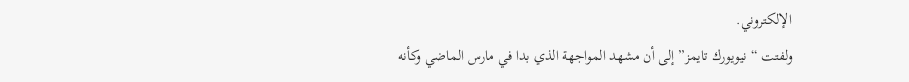الإلكتروني.
ولفتت “نيويورك تايمز” إلى أن مشهد المواجهة الذي بدا في مارس الماضي وكأنه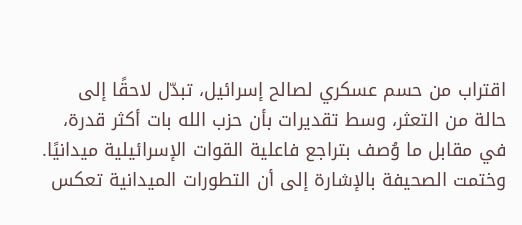اقتراب من حسم عسكري لصالح إسرائيل، تبدّل لاحقًا إلى حالة من التعثر، وسط تقديرات بأن حزب الله بات أكثر قدرة، في مقابل ما وُصف بتراجع فاعلية القوات الإسرائيلية ميدانيًا.
وختمت الصحيفة بالإشارة إلى أن التطورات الميدانية تعكس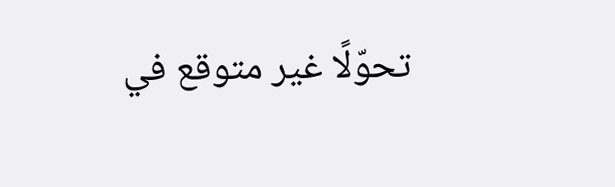تحوّلًا غير متوقع في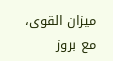ميزان القوى، مع بروز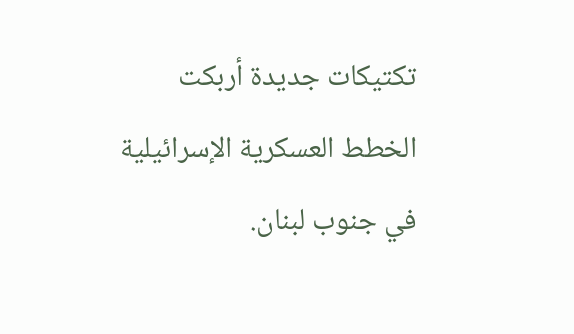تكتيكات جديدة أربكت الخطط العسكرية الإسرائيلية في جنوب لبنان.